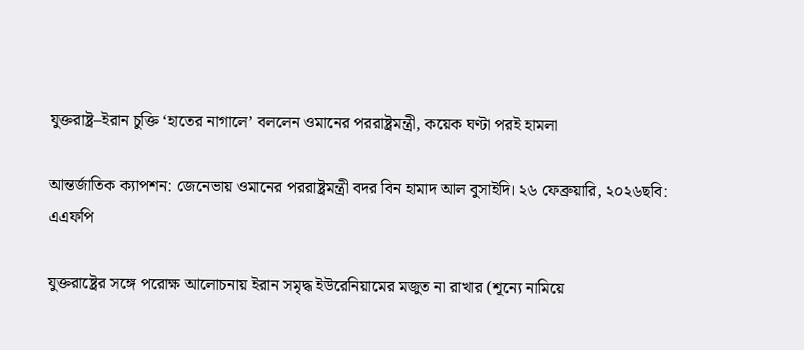যুক্তরাষ্ট্র–ইরান চুক্তি ‘হাতের নাগালে’ বললেন ওমানের পররাষ্ট্রমন্ত্রী, কয়েক ঘণ্টা পরই হামলা

আন্তর্জাতিক ক্যাপশন: জেনেভায় ওমানের পররাষ্ট্রমন্ত্রী বদর বিন হামাদ আল বুসাইদি। ২৬ ফেব্রুয়ারি, ২০২৬ছবি: এএফপি

যুক্তরাষ্ট্রের সঙ্গে পরোক্ষ আলোচনায় ইরান সমৃদ্ধ ইউরেনিয়ামের মজুত না রাখার (শূন্যে নামিয়ে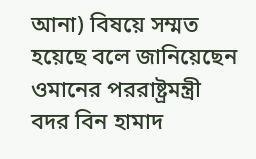আনা) বিষয়ে সম্মত হয়েছে বলে জানিয়েছেন ওমানের পররাষ্ট্রমন্ত্রী বদর বিন হামাদ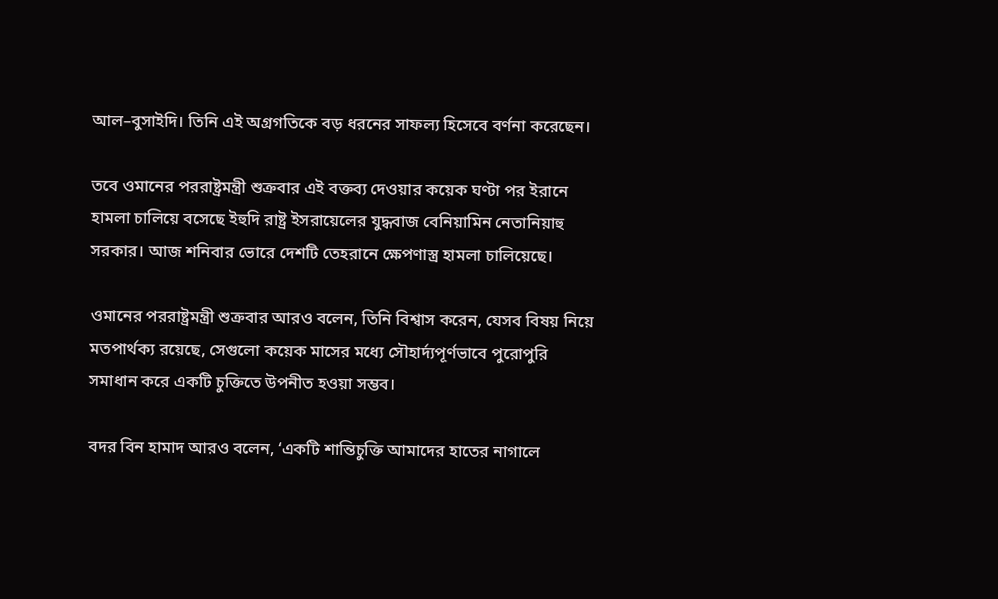আল–বুসাইদি। তিনি এই অগ্রগতিকে বড় ধরনের সাফল্য হিসেবে বর্ণনা করেছেন।

তবে ওমানের পররাষ্ট্রমন্ত্রী শুক্রবার এই বক্তব্য দেওয়ার কয়েক ঘণ্টা পর ইরানে হামলা চালিয়ে বসেছে ইহুদি রাষ্ট্র ইসরায়েলের যুদ্ধবাজ বেনিয়ামিন নেতানিয়াহু সরকার। আজ শনিবার ভোরে দেশটি তেহরানে ক্ষেপণাস্ত্র হামলা চালিয়েছে।

ওমানের পররাষ্ট্রমন্ত্রী শুক্রবার আরও বলেন, তিনি বিশ্বাস করেন, যেসব বিষয় নিয়ে মতপার্থক্য রয়েছে, সেগুলো কয়েক মাসের মধ্যে সৌহার্দ্যপূর্ণভাবে পুরোপুরি সমাধান করে একটি চুক্তিতে উপনীত হওয়া সম্ভব।

বদর বিন হামাদ আরও বলেন, ‘একটি শান্তিচুক্তি আমাদের হাতের নাগালে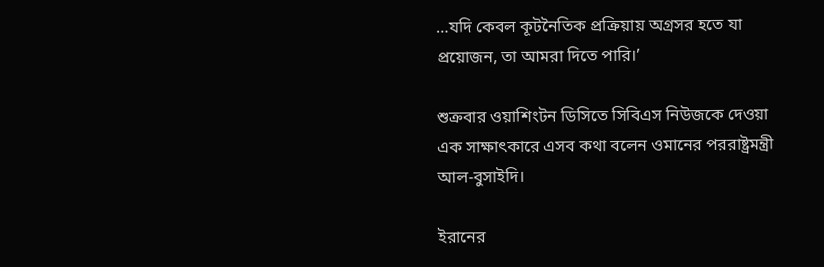…যদি কেবল কূটনৈতিক প্রক্রিয়ায় অগ্রসর হতে যা প্রয়োজন, তা আমরা দিতে পারি।’

শুক্রবার ওয়াশিংটন ডিসিতে সিবিএস নিউজকে দেওয়া এক সাক্ষাৎকারে এসব কথা বলেন ওমানের পররাষ্ট্রমন্ত্রী আল-বুসাইদি।

ইরানের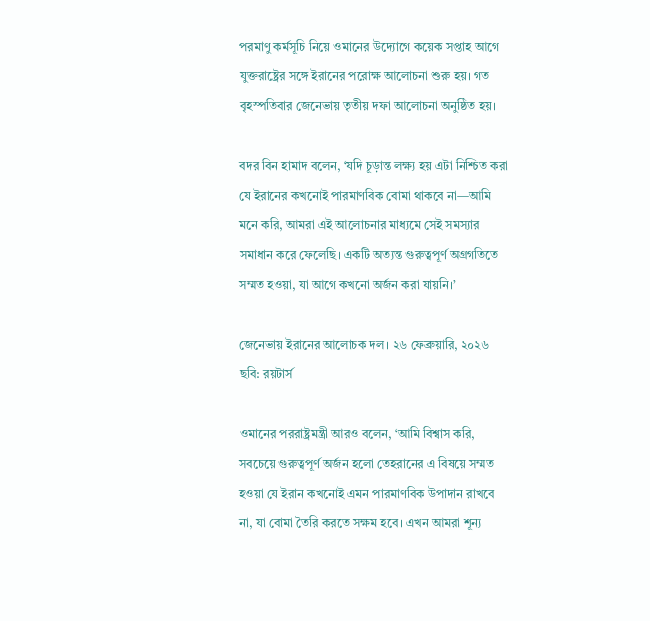পরমাণু কর্মসূচি নিয়ে ওমানের উদ্যোগে কয়েক সপ্তাহ আগে যুক্তরাষ্ট্রের সঙ্গে ইরানের পরোক্ষ আলোচনা শুরু হয়। গত বৃহস্পতিবার জেনেভায় তৃতীয় দফা আলোচনা অনুষ্ঠিত হয়।

বদর বিন হামাদ বলেন, ‘যদি চূড়ান্ত লক্ষ্য হয় এটা নিশ্চিত করা যে ইরানের কখনোই পারমাণবিক বোমা থাকবে না—আমি মনে করি, আমরা এই আলোচনার মাধ্যমে সেই সমস্যার সমাধান করে ফেলেছি। একটি অত্যন্ত গুরুত্বপূর্ণ অগ্রগতিতে সম্মত হওয়া, যা আগে কখনো অর্জন করা যায়নি।’

জেনেভায় ইরানের আলোচক দল। ২৬ ফেব্রুয়ারি, ২০২৬
ছবি: রয়টার্স

ওমানের পররাষ্ট্রমন্ত্রী আরও বলেন, ‘আমি বিশ্বাস করি, সবচেয়ে গুরুত্বপূর্ণ অর্জন হলো তেহরানের এ বিষয়ে সম্মত হওয়া যে ইরান কখনোই এমন পারমাণবিক উপাদান রাখবে না, যা বোমা তৈরি করতে সক্ষম হবে। এখন আমরা শূন্য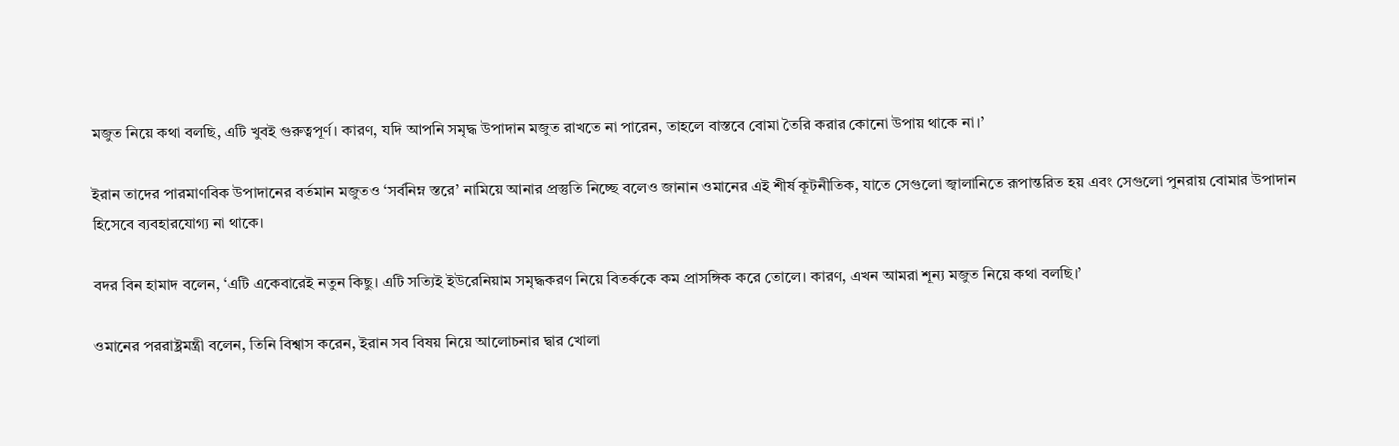মজুত নিয়ে কথা বলছি, এটি খুবই গুরুত্বপূর্ণ। কারণ, যদি আপনি সমৃদ্ধ উপাদান মজুত রাখতে না পারেন, তাহলে বাস্তবে বোমা তৈরি করার কোনো উপায় থাকে না।’

ইরান তাদের পারমাণবিক উপাদানের বর্তমান মজুতও ‘সর্বনিম্ন স্তরে’ নামিয়ে আনার প্রস্তুতি নিচ্ছে বলেও জানান ওমানের এই শীর্ষ কূটনীতিক, যাতে সেগুলো জ্বালানিতে রূপান্তরিত হয় এবং সেগুলো পুনরায় বোমার উপাদান হিসেবে ব্যবহারযোগ্য না থাকে।

বদর বিন হামাদ বলেন, ‘এটি একেবারেই নতুন কিছু। এটি সত্যিই ইউরেনিয়াম সমৃদ্ধকরণ নিয়ে বিতর্ককে কম প্রাসঙ্গিক করে তোলে। কারণ, এখন আমরা শূন্য মজুত নিয়ে কথা বলছি।’

ওমানের পররাষ্ট্রমন্ত্রী বলেন, তিনি বিশ্বাস করেন, ইরান সব বিষয় নিয়ে আলোচনার দ্বার খোলা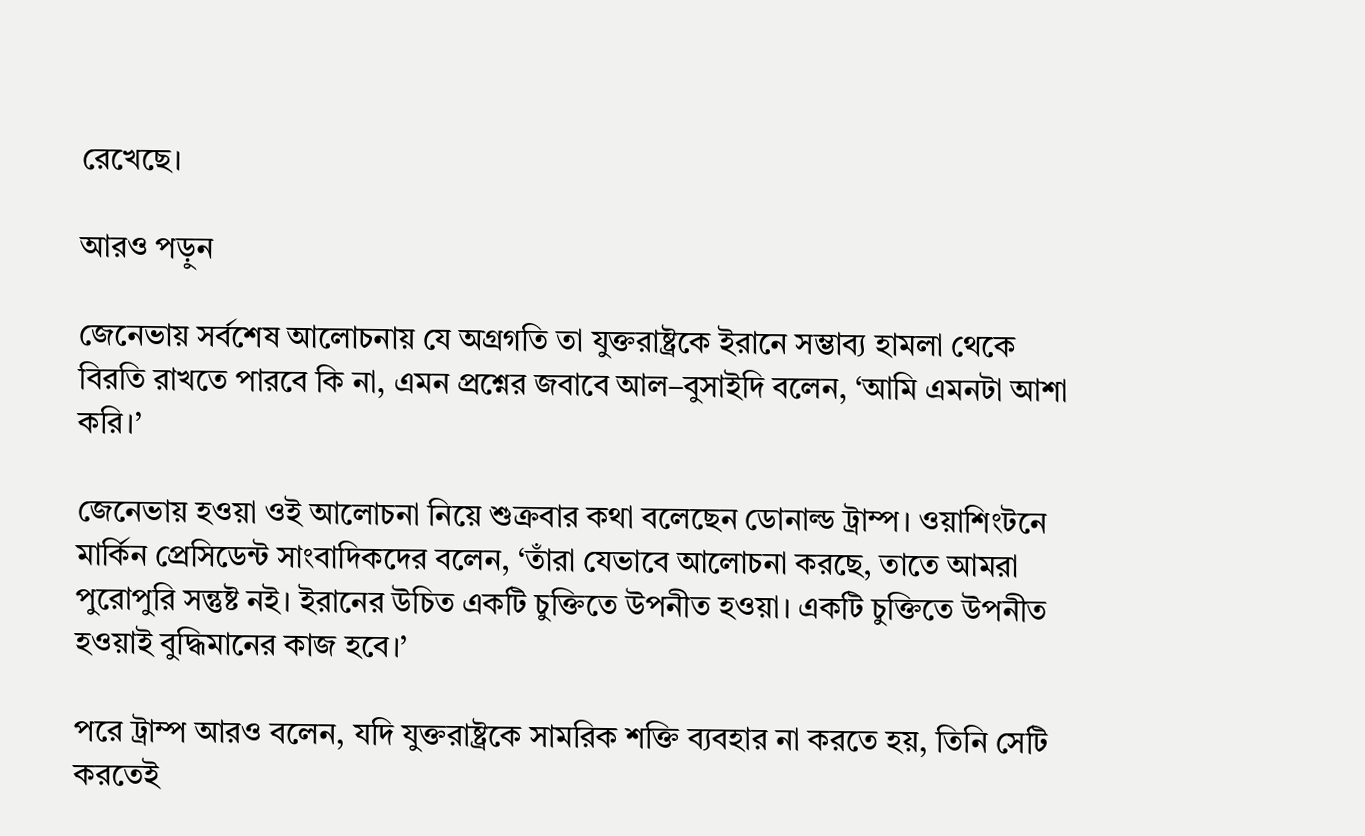রেখেছে।

আরও পড়ুন

জেনেভায় সর্বশেষ আলোচনায় যে অগ্রগতি তা যুক্তরাষ্ট্রকে ইরানে সম্ভাব্য হামলা থেকে বিরতি রাখতে পারবে কি না, এমন প্রশ্নের জবাবে আল–বুসাইদি বলেন, ‘আমি এমনটা আশা করি।’

জেনেভায় হওয়া ওই আলোচনা নিয়ে শুক্রবার কথা বলেছেন ডোনাল্ড ট্রাম্প। ওয়াশিংটনে মার্কিন প্রেসিডেন্ট সাংবাদিকদের বলেন, ‘তাঁরা যেভাবে আলোচনা করছে, তাতে আমরা পুরোপুরি সন্তুষ্ট নই। ইরানের উচিত একটি চুক্তিতে উপনীত হওয়া। একটি চুক্তিতে উপনীত হওয়াই বুদ্ধিমানের কাজ হবে।’

পরে ট্রাম্প আরও বলেন, যদি যুক্তরাষ্ট্রকে সামরিক শক্তি ব্যবহার না করতে হয়, তিনি সেটি করতেই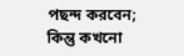পছন্দ করবেন; কিন্তু কখনো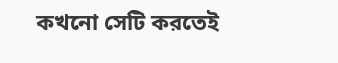কখনো সেটি করতেই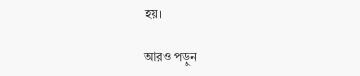হয়।

আরও পড়ুন